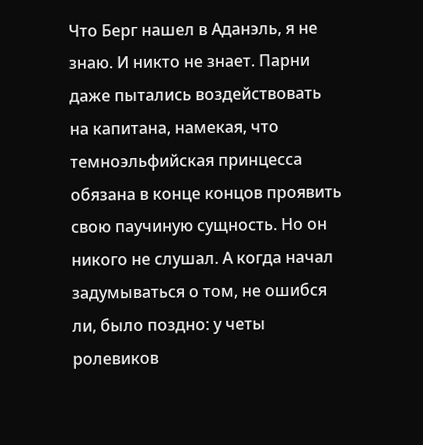Что Берг нашел в Аданэль, я не знаю. И никто не знает. Парни даже пытались воздействовать на капитана, намекая, что темноэльфийская принцесса обязана в конце концов проявить свою паучиную сущность. Но он никого не слушал. А когда начал задумываться о том, не ошибся ли, было поздно: у четы ролевиков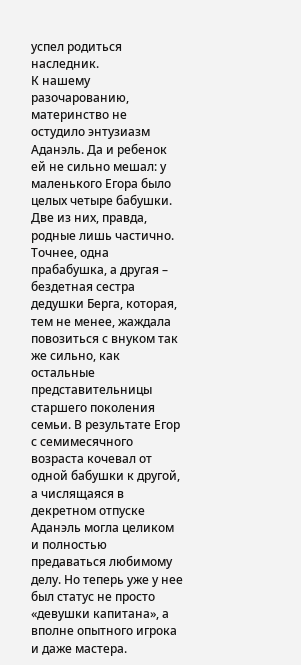успел родиться наследник.
К нашему разочарованию, материнство не остудило энтузиазм Аданэль. Да и ребенок ей не сильно мешал: у маленького Егора было целых четыре бабушки. Две из них, правда, родные лишь частично. Точнее, одна прабабушка, а другая – бездетная сестра дедушки Берга, которая, тем не менее, жаждала повозиться с внуком так же сильно, как остальные представительницы старшего поколения семьи. В результате Егор с семимесячного возраста кочевал от одной бабушки к другой, а числящаяся в декретном отпуске Аданэль могла целиком и полностью предаваться любимому делу. Но теперь уже у нее был статус не просто «девушки капитана», а вполне опытного игрока и даже мастера.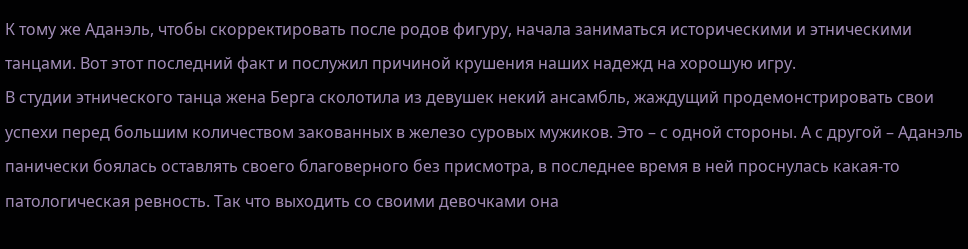К тому же Аданэль, чтобы скорректировать после родов фигуру, начала заниматься историческими и этническими танцами. Вот этот последний факт и послужил причиной крушения наших надежд на хорошую игру.
В студии этнического танца жена Берга сколотила из девушек некий ансамбль, жаждущий продемонстрировать свои успехи перед большим количеством закованных в железо суровых мужиков. Это – с одной стороны. А с другой – Аданэль панически боялась оставлять своего благоверного без присмотра, в последнее время в ней проснулась какая-то патологическая ревность. Так что выходить со своими девочками она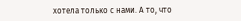хотела только с нами. А то, что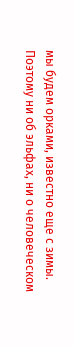мы будем орками, известно еще с зимы. Поэтому ни об эльфах, ни о человеческом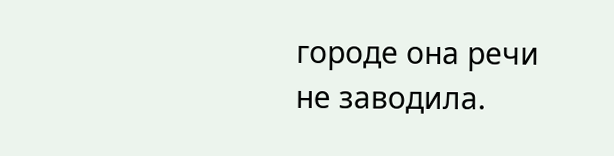городе она речи не заводила.